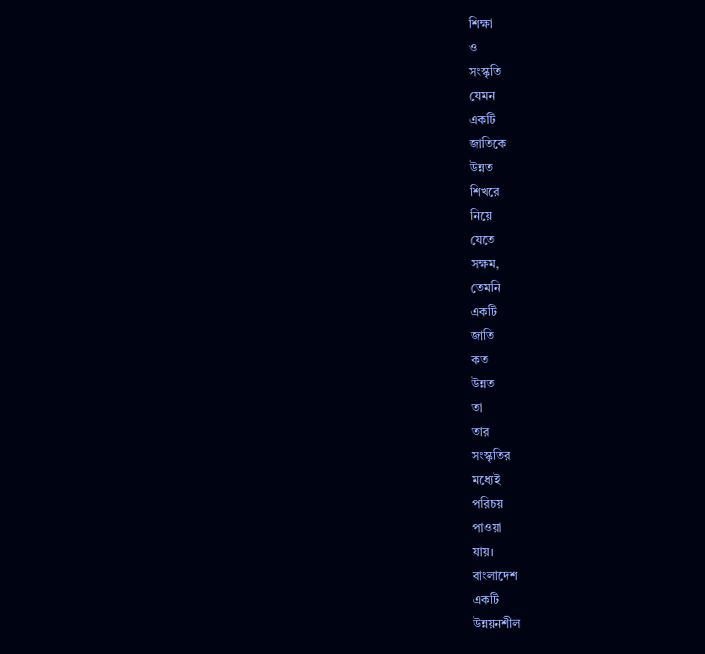শিক্ষা
ও
সংস্কৃতি
যেমন
একটি
জাতিকে
উন্নত
শিখরে
নিয়ে
যেতে
সক্ষম,
তেমনি
একটি
জাতি
কত
উন্নত
তা
তার
সংস্কৃতির
মধ্যেই
পরিচয়
পাওয়া
যায়।
বাংলাদেশ
একটি
উন্নয়নশীল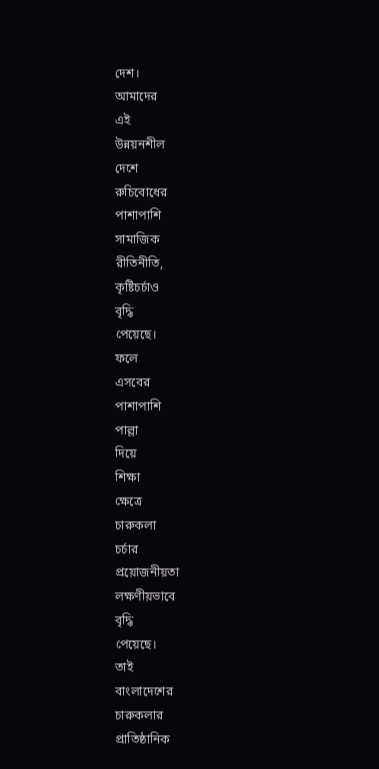দেশ।
আমাদের
এই
উন্নয়নশীল
দেশে
রুচিবোধের
পাশাপাশি
সামাজিক
রীতিনীতি,
কৃষ্টিচর্চাও
বৃদ্ধি
পেয়েছে।
ফলে
এসবের
পাশাপাশি
পাল্লা
দিয়ে
শিক্ষা
ক্ষেত্রে
চারুকলা
চর্চার
প্রয়োজনীয়তা
লক্ষণীয়ভাবে
বৃদ্ধি
পেয়েছে।
তাই
বাংলাদেশের
চারুকলার
প্রাতিষ্ঠানিক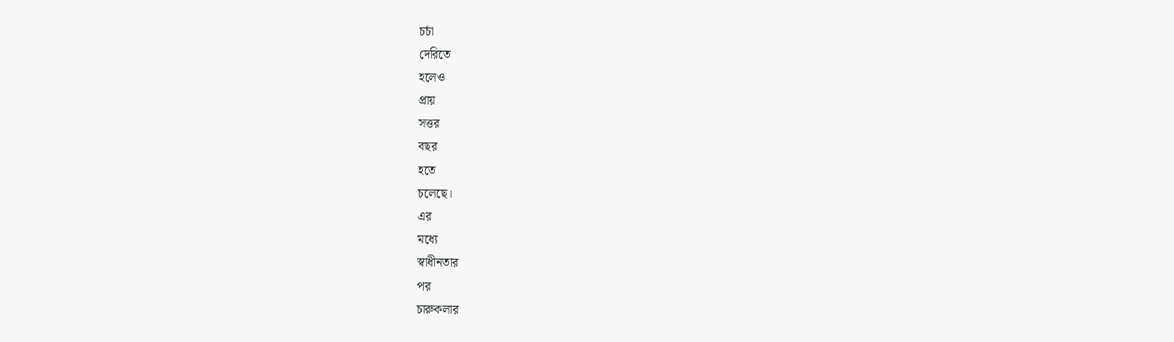চর্চা
দেরিতে
হলেও
প্রায়
সত্তর
বছর
হতে
চলেছে।
এর
মধ্যে
স্বাধীনতার
পর
চারুকলার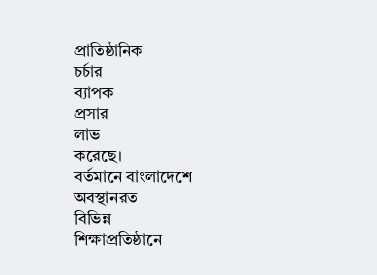প্রাতিষ্ঠানিক
চর্চার
ব্যাপক
প্রসার
লাভ
করেছে।
বর্তমানে বাংলাদেশে
অবস্থানরত
বিভিন্ন
শিক্ষাপ্রতিষ্ঠানে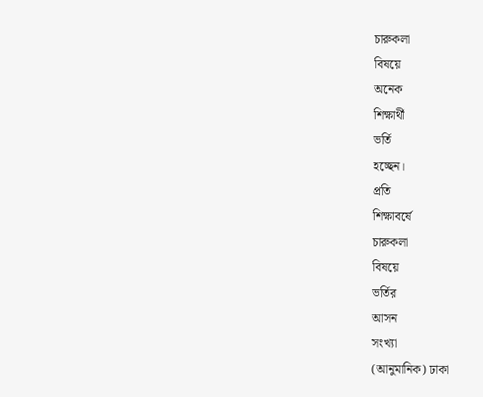চারুকলা
বিষয়ে
অনেক
শিক্ষার্থী
ভর্তি
হচ্ছেন।
প্রতি
শিক্ষাবর্ষে
চারুকলা
বিষয়ে
ভর্তির
আসন
সংখ্যা
(আনুমানিক) ঢাকা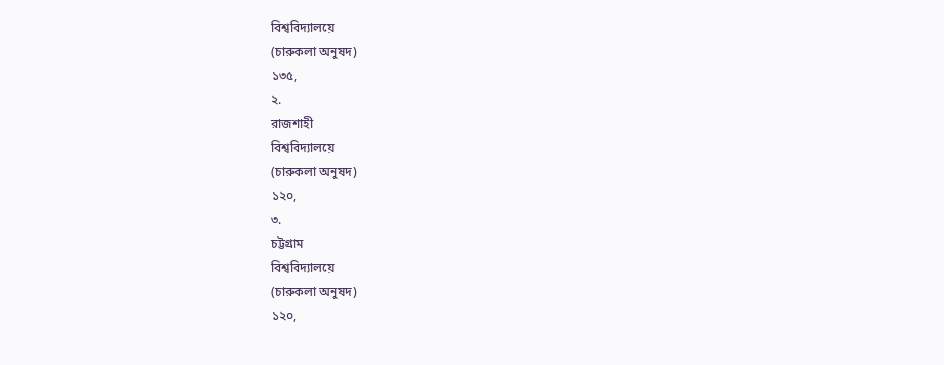বিশ্ববিদ্যালয়ে
(চারুকলা অনুষদ)
১৩৫,
২.
রাজশাহী
বিশ্ববিদ্যালয়ে
(চারুকলা অনুষদ)
১২০,
৩.
চট্টগ্রাম
বিশ্ববিদ্যালয়ে
(চারুকলা অনুষদ)
১২০,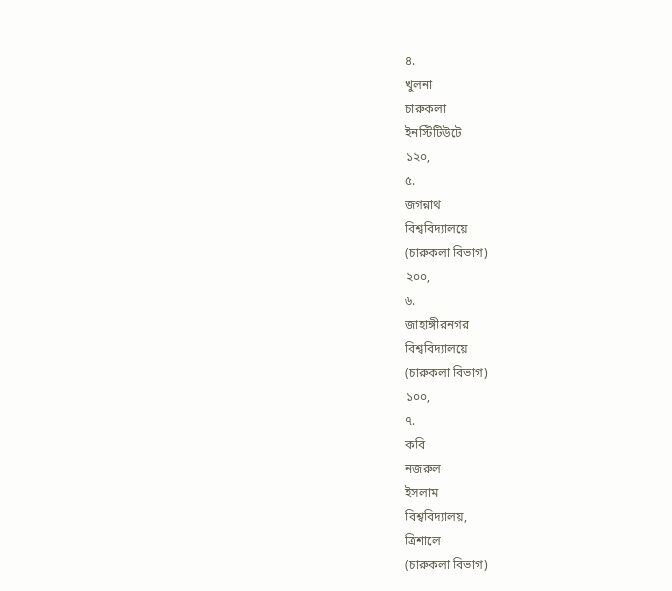৪.
খুলনা
চারুকলা
ইনস্টিটিউটে
১২০,
৫.
জগন্নাথ
বিশ্ববিদ্যালয়ে
(চারুকলা বিভাগ)
২০০,
৬.
জাহাঙ্গীরনগর
বিশ্ববিদ্যালয়ে
(চারুকলা বিভাগ)
১০০,
৭.
কবি
নজরুল
ইসলাম
বিশ্ববিদ্যালয়,
ত্রিশালে
(চারুকলা বিভাগ)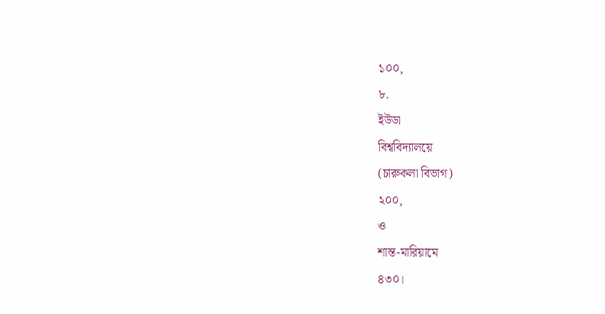১০০,
৮.
ইউডা
বিশ্ববিদ্যালয়ে
(চারুকলা বিভাগ)
২০০,
ও
শান্ত-মারিয়ামে
৪৩০।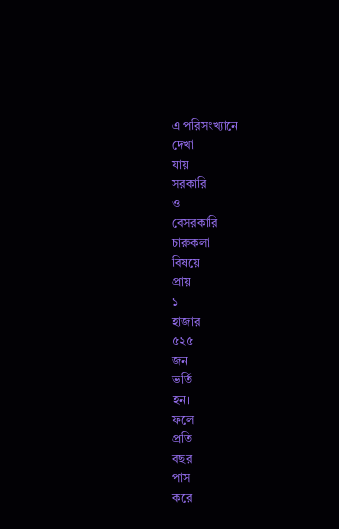এ পরিসংখ্যানে
দেখা
যায়
সরকারি
ও
বেসরকারি
চারুকলা
বিষয়ে
প্রায়
১
হাজার
৫২৫
জন
ভর্তি
হন।
ফলে
প্রতি
বছর
পাস
করে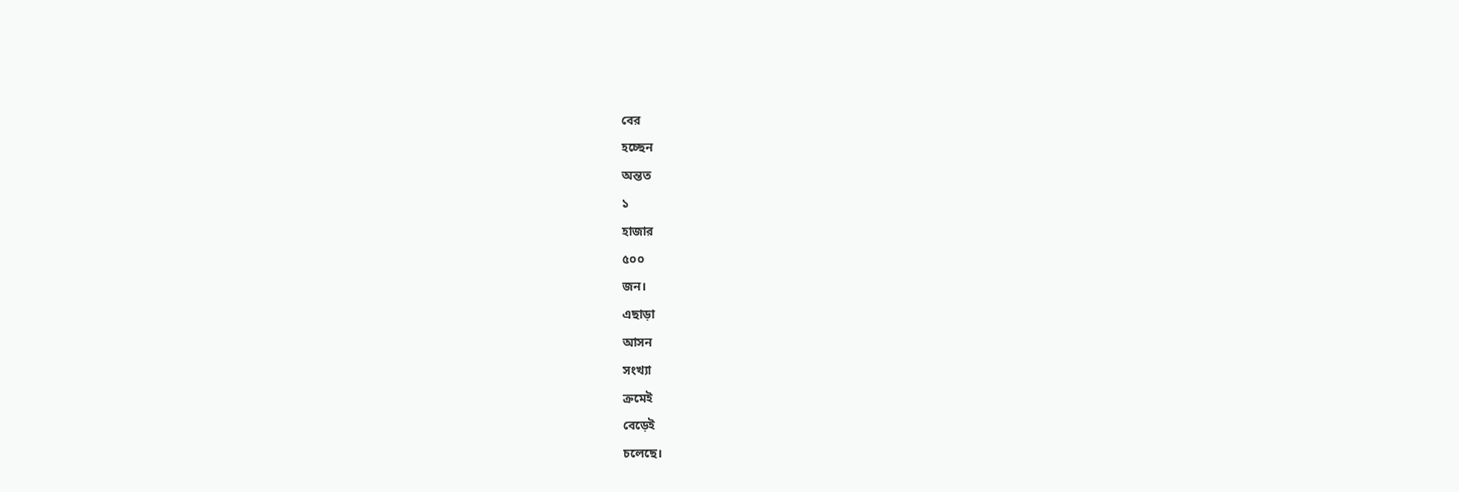বের
হচ্ছেন
অন্তত
১
হাজার
৫০০
জন।
এছাড়া
আসন
সংখ্যা
ক্রমেই
বেড়েই
চলেছে।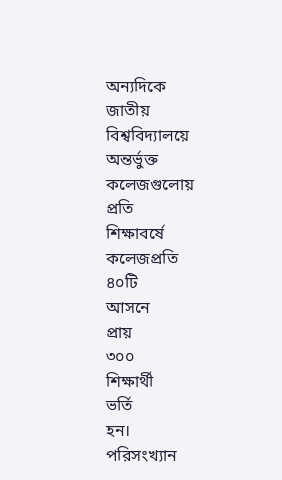অন্যদিকে
জাতীয়
বিশ্ববিদ্যালয়ে
অন্তর্ভুক্ত
কলেজগুলোয়
প্রতি
শিক্ষাবর্ষে
কলেজপ্রতি
৪০টি
আসনে
প্রায়
৩০০
শিক্ষার্থী
ভর্তি
হন।
পরিসংখ্যান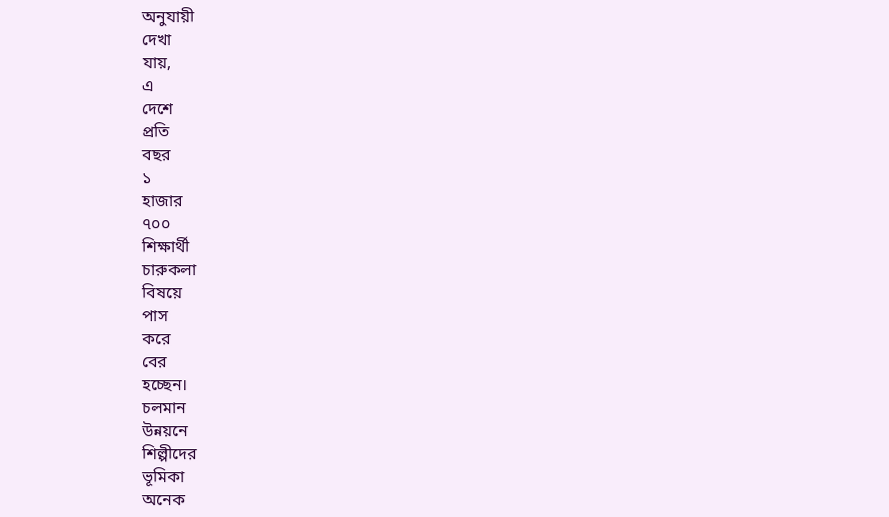অনুযায়ী
দেখা
যায়,
এ
দেশে
প্রতি
বছর
১
হাজার
৭০০
শিক্ষার্থী
চারুকলা
বিষয়ে
পাস
করে
বের
হচ্ছেন।
চলমান
উন্নয়নে
শিল্পীদের
ভূমিকা
অনেক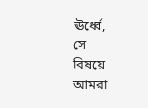ঊর্ধ্বে,
সে
বিষয়ে
আমরা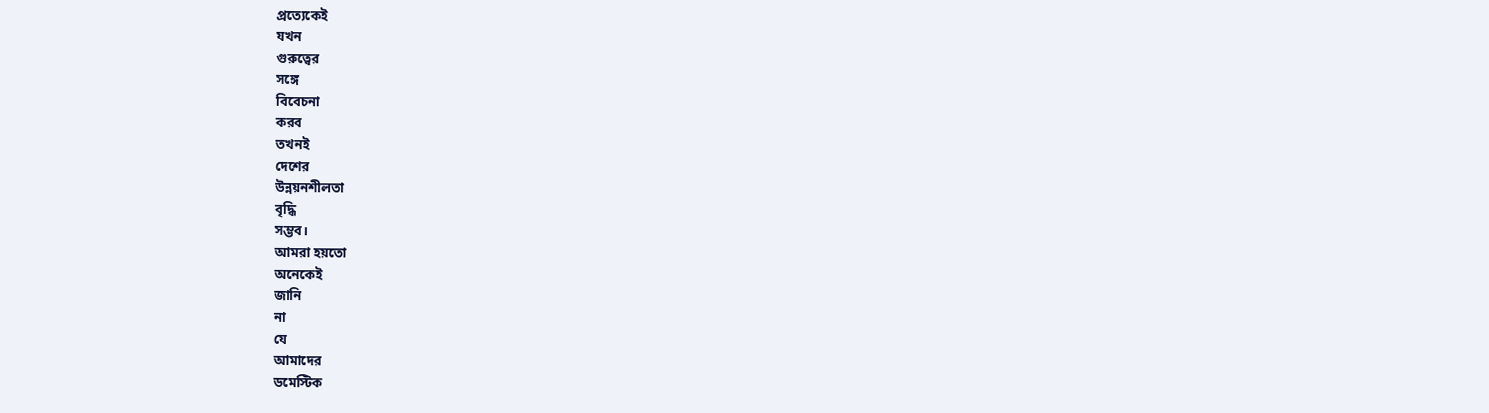প্রত্যেকেই
যখন
গুরুত্বের
সঙ্গে
বিবেচনা
করব
তখনই
দেশের
উন্নয়নশীলতা
বৃদ্ধি
সম্ভব।
আমরা হয়তো
অনেকেই
জানি
না
যে
আমাদের
ডমেস্টিক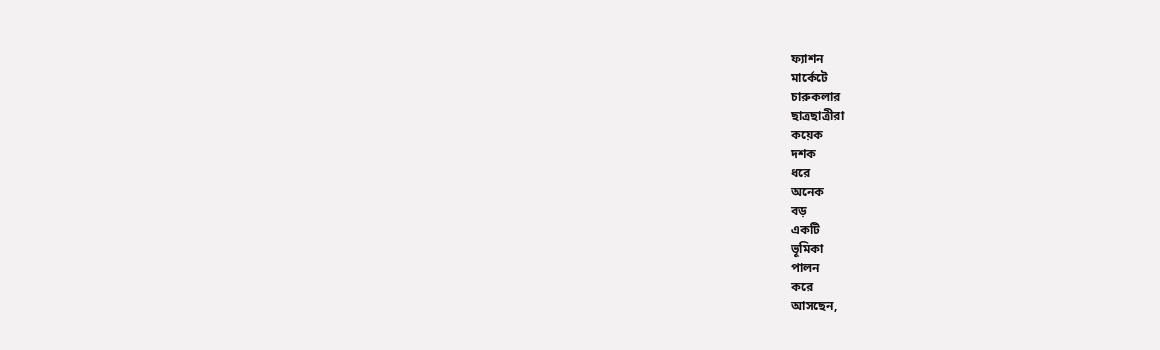ফ্যাশন
মার্কেটে
চারুকলার
ছাত্রছাত্রীরা
কয়েক
দশক
ধরে
অনেক
বড়
একটি
ভূমিকা
পালন
করে
আসছেন,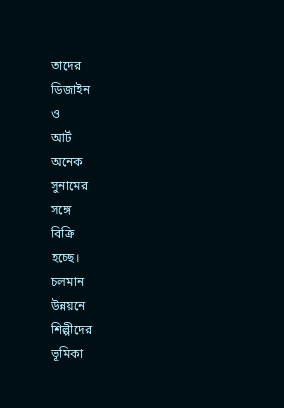তাদের
ডিজাইন
ও
আর্ট
অনেক
সুনামের
সঙ্গে
বিক্রি
হচ্ছে।
চলমান
উন্নয়নে
শিল্পীদের
ভূমিকা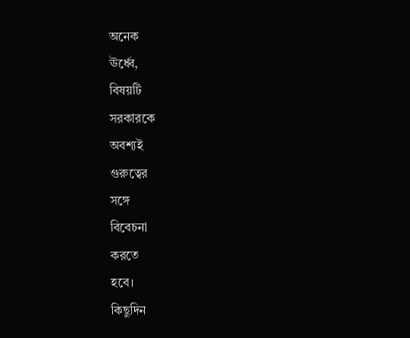অনেক
ঊর্ধ্বে,
বিষয়টি
সরকারকে
অবশ্যই
গুরুত্বের
সঙ্গে
বিবেচনা
করতে
হবে।
কিছুদিন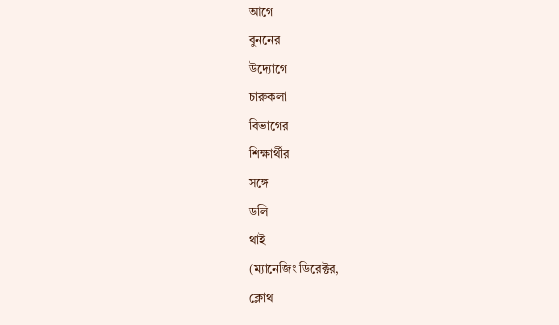আগে
বুননের
উদ্যোগে
চারুকলা
বিভাগের
শিক্ষার্থীর
সঙ্গে
ডলি
থাই
(ম্যানেজিং ডিরেক্টর,
ক্লোথ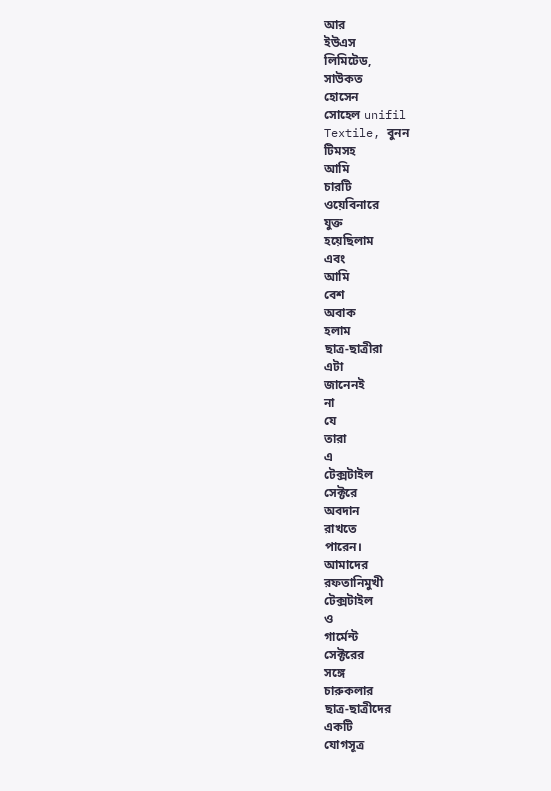আর
ইউএস
লিমিটেড,
সাউকত
হোসেন
সোহেল unifil
Textile, বুনন
টিমসহ
আমি
চারটি
ওয়েবিনারে
যুক্ত
হয়েছিলাম
এবং
আমি
বেশ
অবাক
হলাম
ছাত্র-ছাত্রীরা
এটা
জানেনই
না
যে
তারা
এ
টেক্সটাইল
সেক্টরে
অবদান
রাখতে
পারেন।
আমাদের
রফতানিমুখী
টেক্সটাইল
ও
গার্মেন্ট
সেক্টরের
সঙ্গে
চারুকলার
ছাত্র-ছাত্রীদের
একটি
যোগসূত্র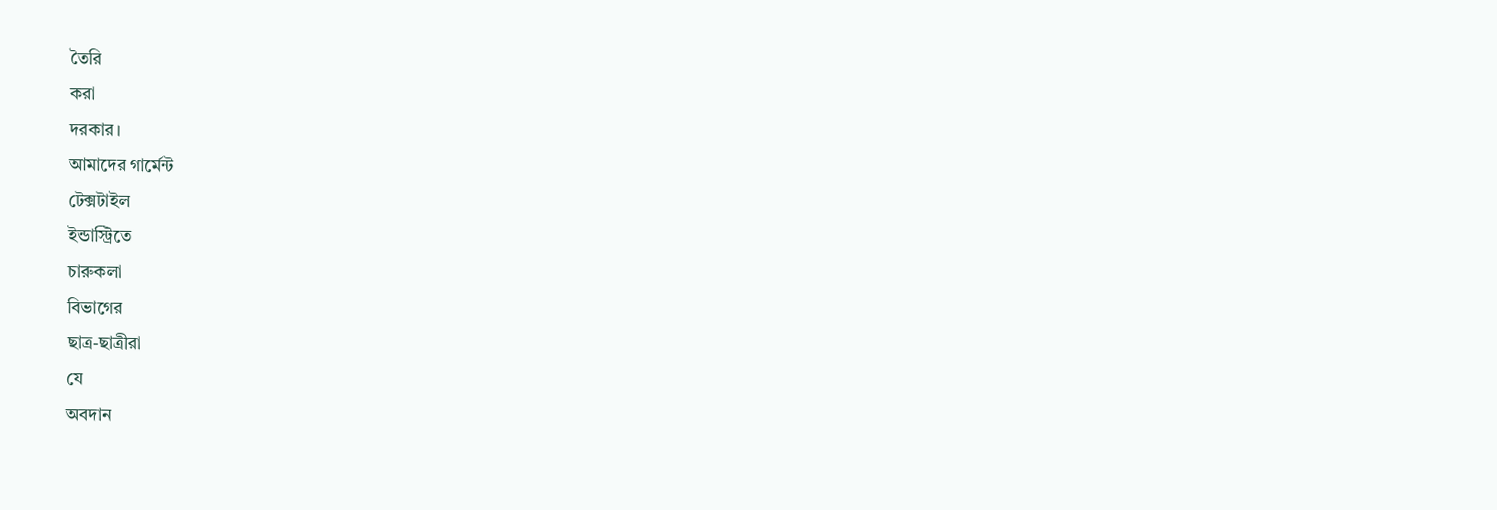তৈরি
করা
দরকার।
আমাদের গার্মেন্ট
টেক্সটাইল
ইন্ডাস্ট্রিতে
চারুকলা
বিভাগের
ছাত্র-ছাত্রীরা
যে
অবদান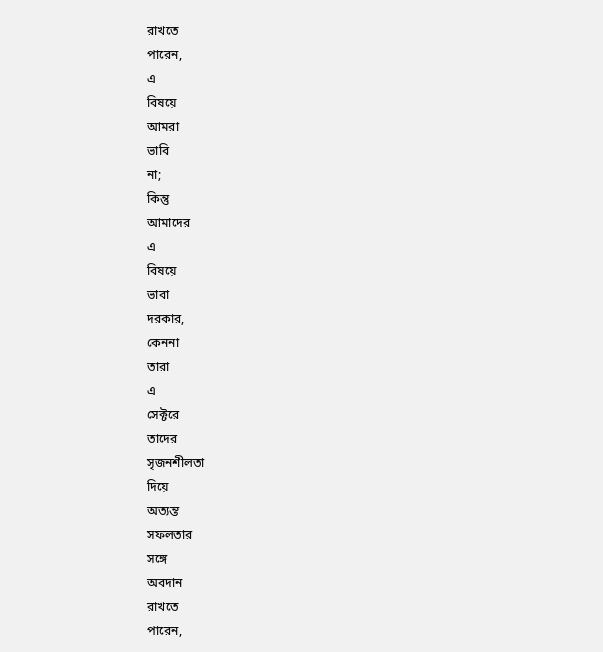রাখতে
পারেন,
এ
বিষয়ে
আমরা
ভাবি
না;
কিন্তু
আমাদের
এ
বিষয়ে
ভাবা
দরকার,
কেননা
তারা
এ
সেক্টরে
তাদের
সৃজনশীলতা
দিয়ে
অত্যন্ত
সফলতার
সঙ্গে
অবদান
রাখতে
পারেন,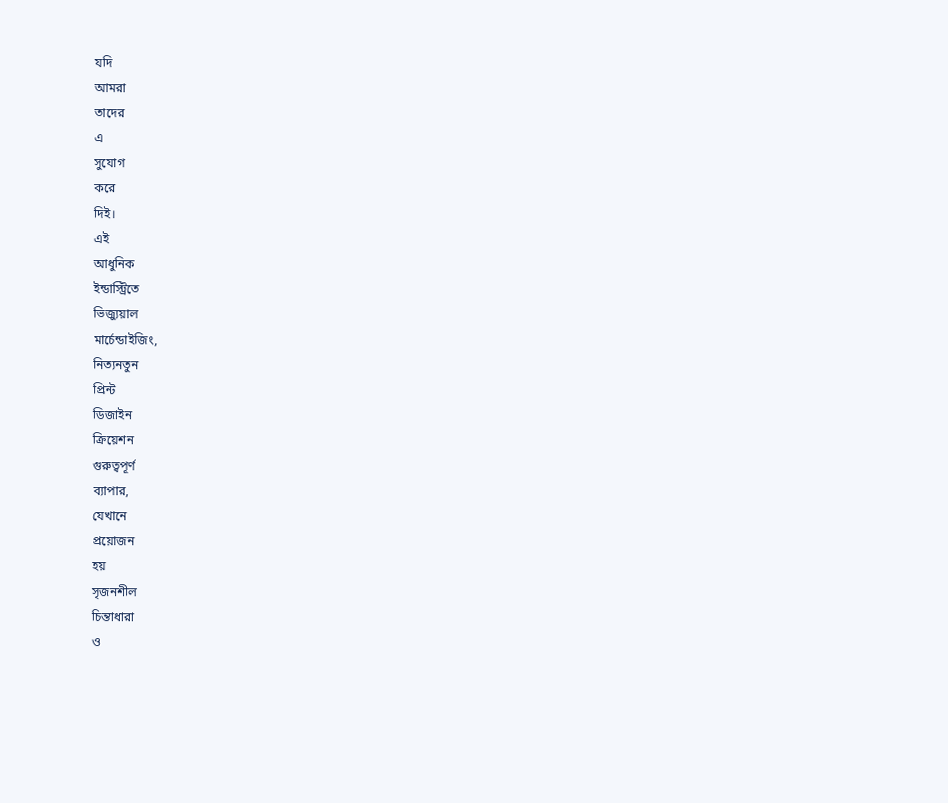যদি
আমরা
তাদের
এ
সুযোগ
করে
দিই।
এই
আধুনিক
ইন্ডাস্ট্রিতে
ভিজ্যুয়াল
মার্চেন্ডাইজিং,
নিত্যনতুন
প্রিন্ট
ডিজাইন
ক্রিয়েশন
গুরুত্বপূর্ণ
ব্যাপার,
যেখানে
প্রয়োজন
হয়
সৃজনশীল
চিন্তাধারা
ও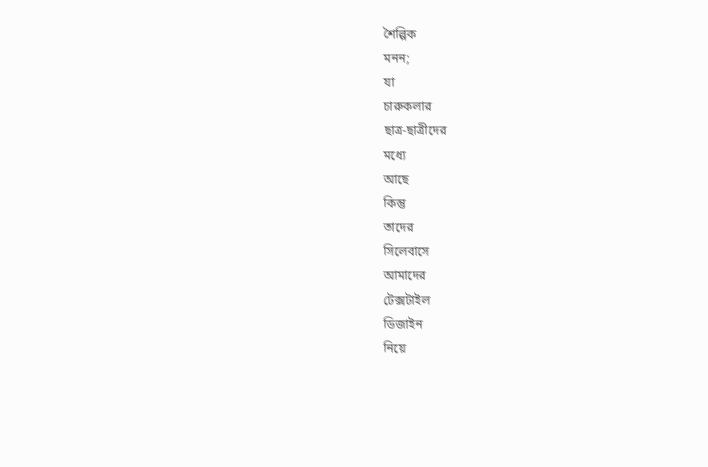শৈল্পিক
মনন;
যা
চারুকলার
ছাত্র-ছাত্রীদের
মধ্যে
আছে
কিন্তু
তাদের
সিলেবাসে
আমাদের
টেক্সটাইল
ডিজাইন
নিয়ে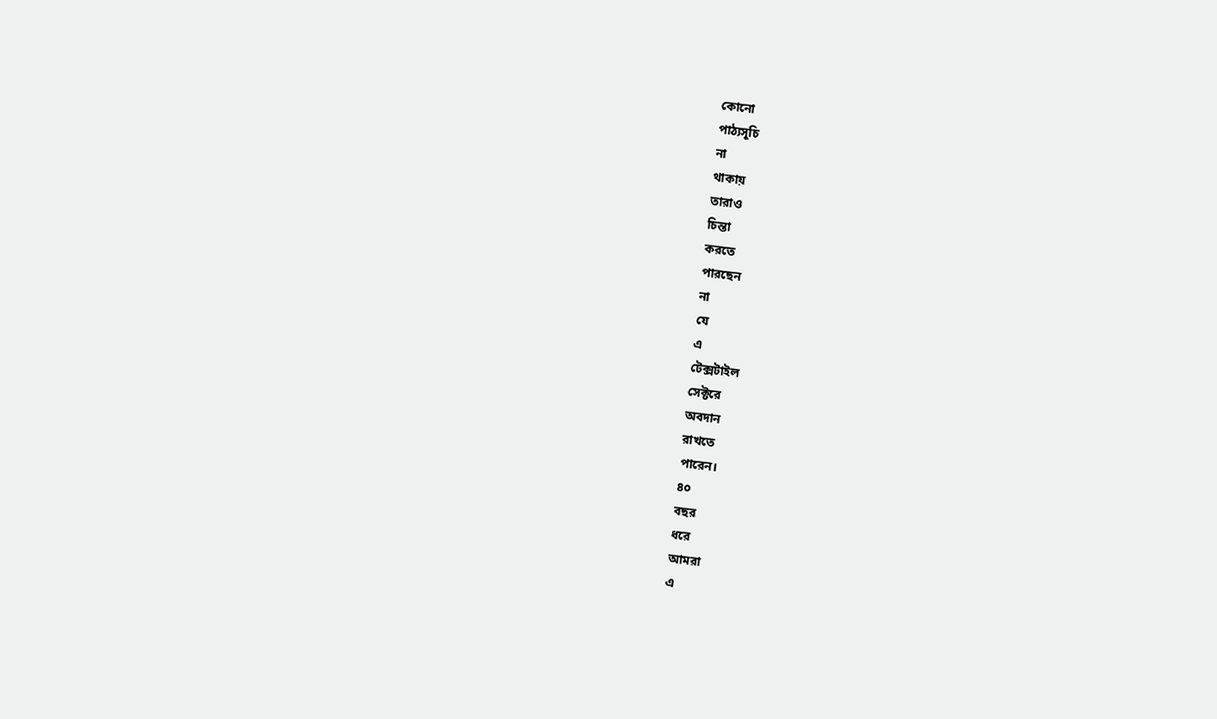কোনো
পাঠ্যসূচি
না
থাকায়
তারাও
চিন্তা
করতে
পারছেন
না
যে
এ
টেক্সটাইল
সেক্টরে
অবদান
রাখতে
পারেন।
৪০
বছর
ধরে
আমরা
এ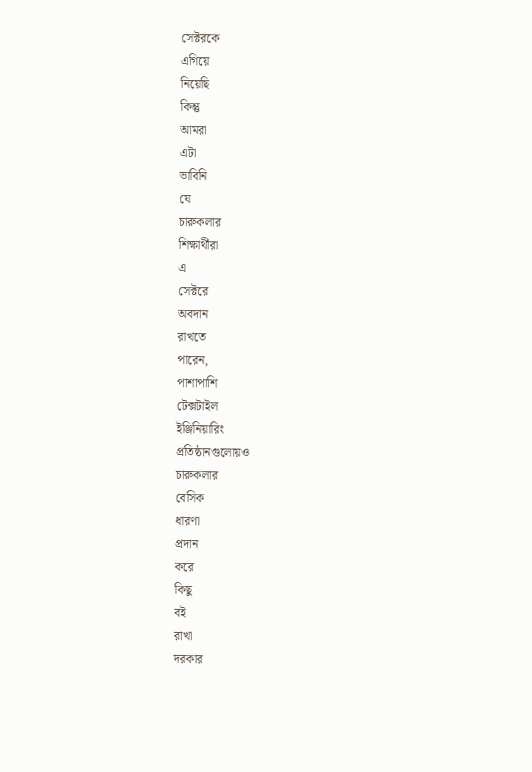সেক্টরকে
এগিয়ে
নিয়েছি
কিন্তু
আমরা
এটা
ভাবিনি
যে
চারুকলার
শিক্ষার্থীরা
এ
সেক্টরে
অবদান
রাখতে
পারেন,
পাশাপাশি
টেক্সটাইল
ইঞ্জিনিয়ারিং
প্রতিষ্ঠানগুলোয়ও
চারুকলার
বেসিক
ধারণা
প্রদান
করে
কিছু
বই
রাখা
দরকার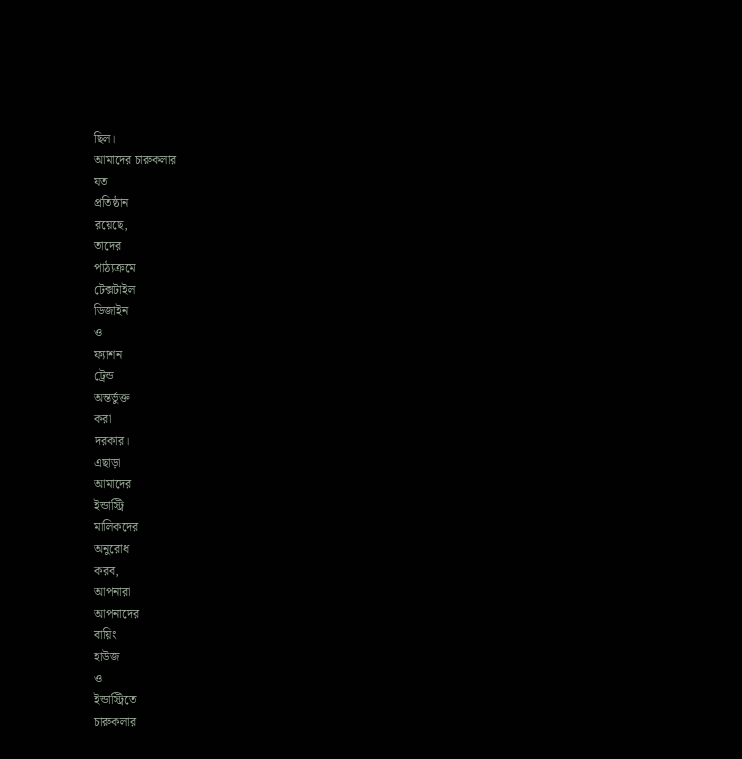ছিল।
আমাদের চারুকলার
যত
প্রতিষ্ঠান
রয়েছে,
তাদের
পাঠ্যক্রমে
টেক্সটাইল
ডিজাইন
ও
ফ্যাশন
ট্রেন্ড
অন্তর্ভুক্ত
করা
দরকার।
এছাড়া
আমাদের
ইন্ডাস্ট্রি
মালিকদের
অনুরোধ
করব,
আপনারা
আপনাদের
বায়িং
হাউজ
ও
ইন্ডাস্ট্রিতে
চারুকলার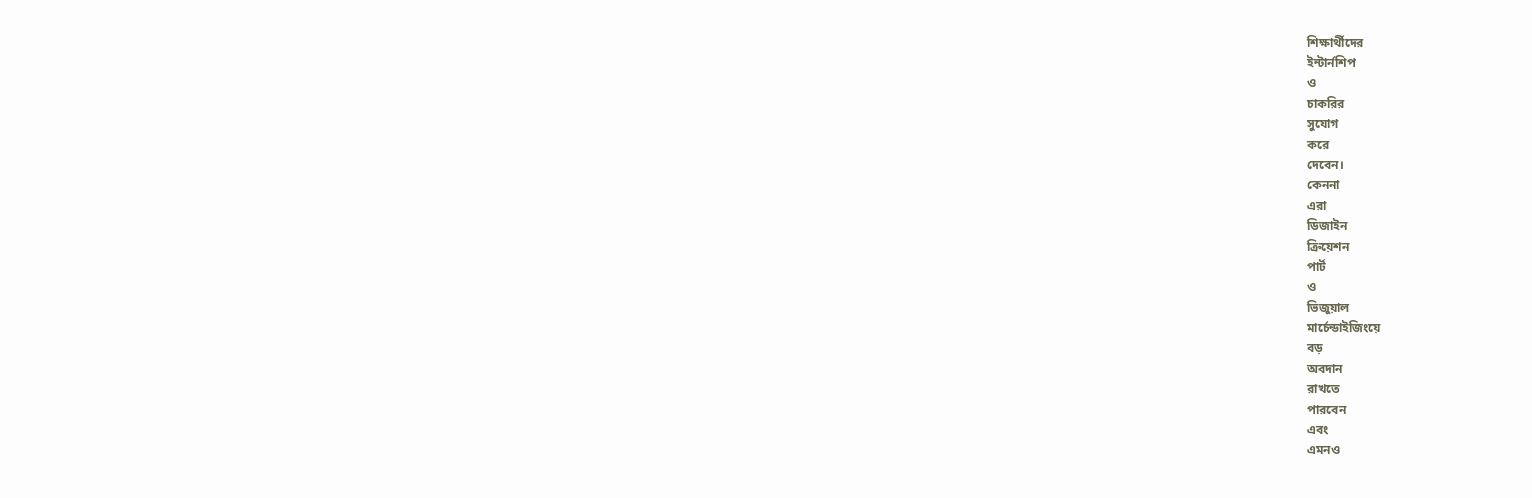শিক্ষার্থীদের
ইন্টার্নশিপ
ও
চাকরির
সুযোগ
করে
দেবেন।
কেননা
এরা
ডিজাইন
ক্রিয়েশন
পার্ট
ও
ভিজুয়াল
মার্চেন্ডাইজিংয়ে
বড়
অবদান
রাখতে
পারবেন
এবং
এমনও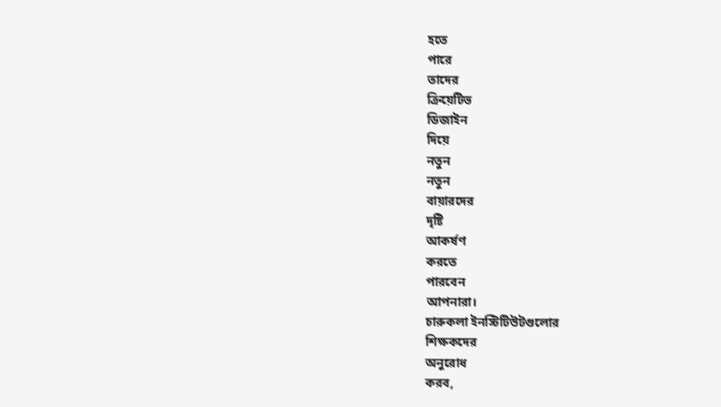হতে
পারে
তাদের
ক্রিয়েটিভ
ডিজাইন
দিয়ে
নতুন
নতুন
বায়ারদের
দৃষ্টি
আকর্ষণ
করতে
পারবেন
আপনারা।
চারুকলা ইনস্টিটিউটগুলোর
শিক্ষকদের
অনুরোধ
করব,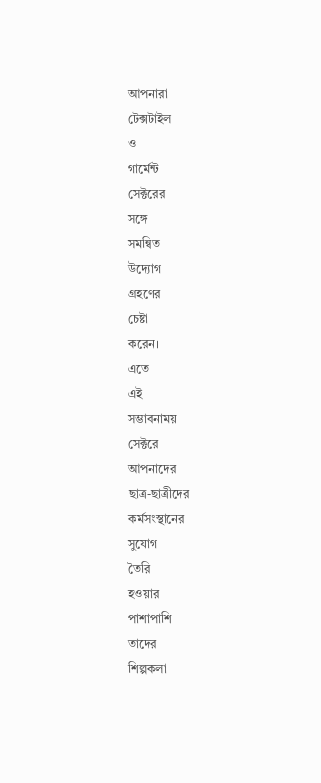আপনারা
টেক্সটাইল
ও
গার্মেন্ট
সেক্টরের
সঙ্গে
সমন্বিত
উদ্যোগ
গ্রহণের
চেষ্টা
করেন।
এতে
এই
সম্ভাবনাময়
সেক্টরে
আপনাদের
ছাত্র-ছাত্রীদের
কর্মসংস্থানের
সুযোগ
তৈরি
হওয়ার
পাশাপাশি
তাদের
শিল্পকলা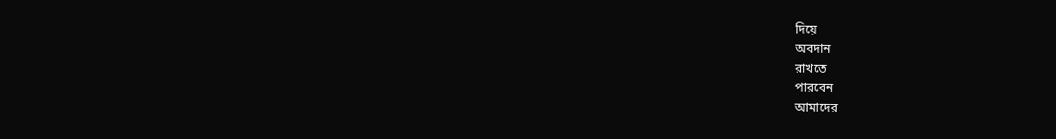দিয়ে
অবদান
রাখতে
পারবেন
আমাদের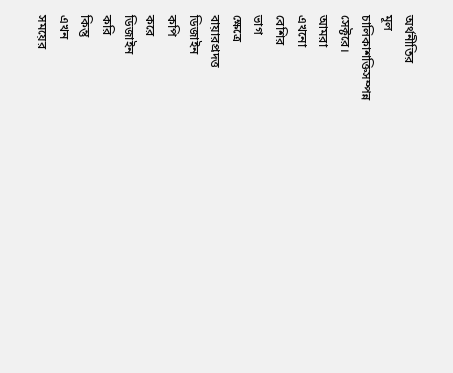অর্থনীতির
মূল
চালিকাশক্তিসম্পন্ন
সেক্টরে।
আমরা
এখনো
বেশির
ভাগ
ক্ষেত্রে
বায়ারপ্রদত্ত
ডিজাইন
কপি
করে
ডিজাইন
করি
কিন্তু
এখন
সময়ের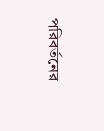পরিবর্তনের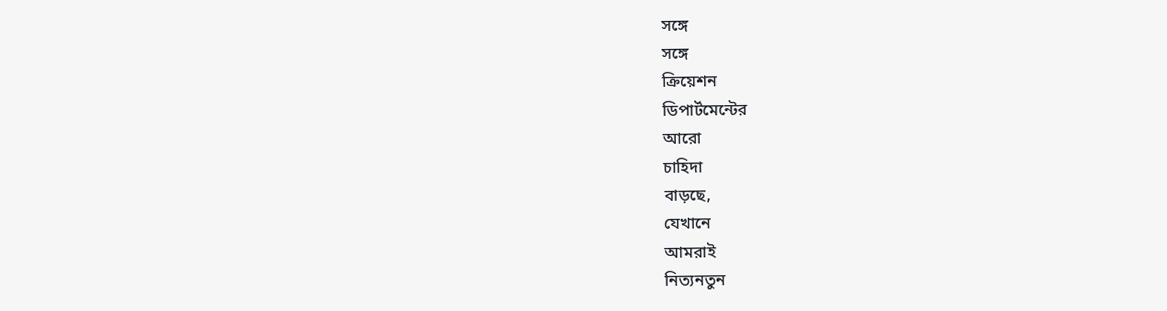সঙ্গে
সঙ্গে
ক্রিয়েশন
ডিপার্টমেন্টের
আরো
চাহিদা
বাড়ছে,
যেখানে
আমরাই
নিত্যনতুন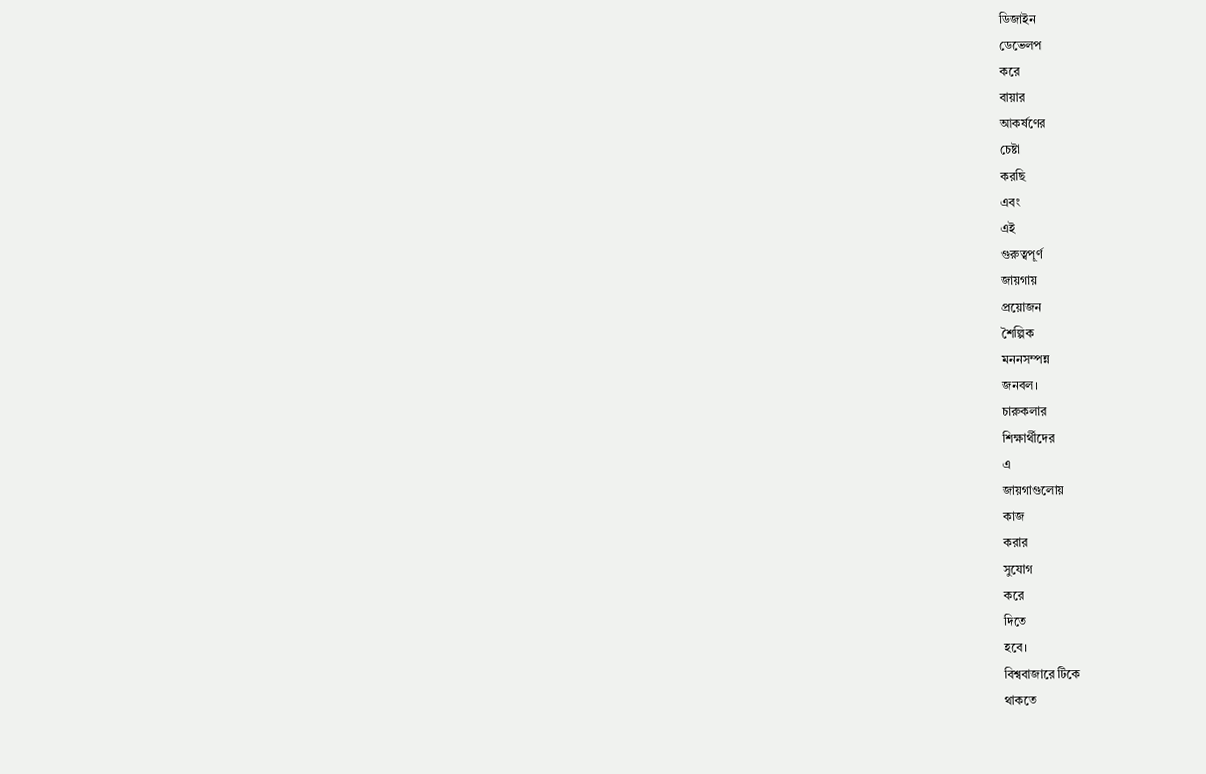ডিজাইন
ডেভেলপ
করে
বায়ার
আকর্ষণের
চেষ্টা
করছি
এবং
এই
গুরুত্বপূর্ণ
জায়গায়
প্রয়োজন
শৈল্পিক
মননসম্পন্ন
জনবল।
চারুকলার
শিক্ষার্থীদের
এ
জায়গাগুলোয়
কাজ
করার
সুযোগ
করে
দিতে
হবে।
বিশ্ববাজারে টিকে
থাকতে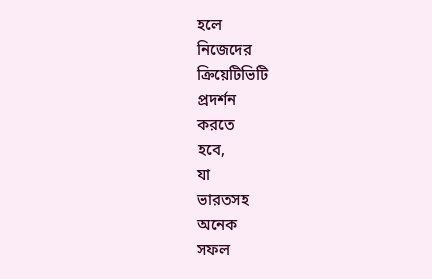হলে
নিজেদের
ক্রিয়েটিভিটি
প্রদর্শন
করতে
হবে,
যা
ভারতসহ
অনেক
সফল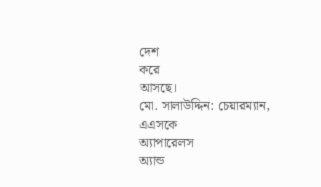দেশ
করে
আসছে।
মো. সালাউদ্দিন: চেয়ারম্যান, এএসকে
অ্যাপারেলস
অ্যান্ড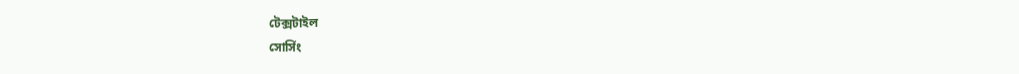টেক্সটাইল
সোর্সিং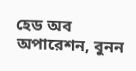হেড অব অপারেশন, বুনন